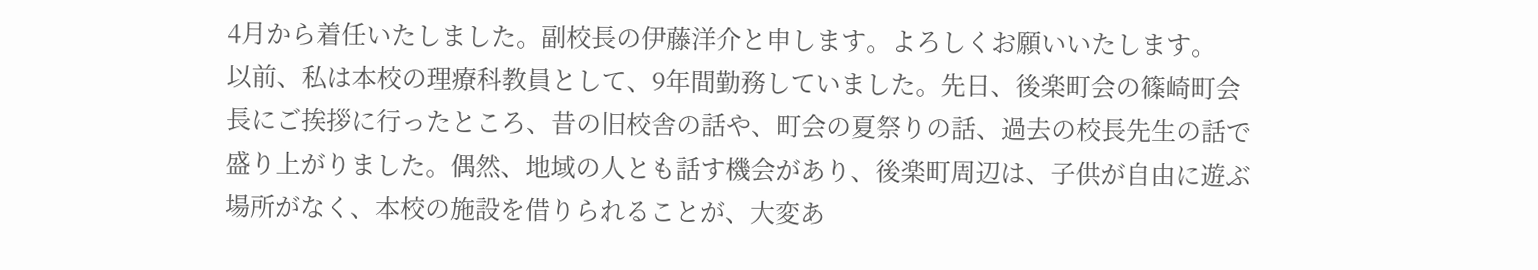4月から着任いたしました。副校長の伊藤洋介と申します。よろしくお願いいたします。
以前、私は本校の理療科教員として、9年間勤務していました。先日、後楽町会の篠崎町会長にご挨拶に行ったところ、昔の旧校舎の話や、町会の夏祭りの話、過去の校長先生の話で盛り上がりました。偶然、地域の人とも話す機会があり、後楽町周辺は、子供が自由に遊ぶ場所がなく、本校の施設を借りられることが、大変あ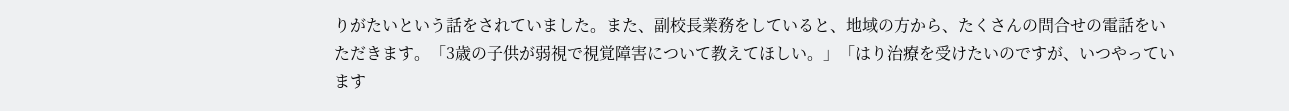りがたいという話をされていました。また、副校長業務をしていると、地域の方から、たくさんの問合せの電話をいただきます。「3歳の子供が弱視で視覚障害について教えてほしい。」「はり治療を受けたいのですが、いつやっています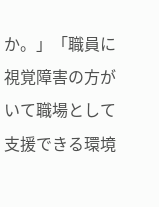か。」「職員に視覚障害の方がいて職場として支援できる環境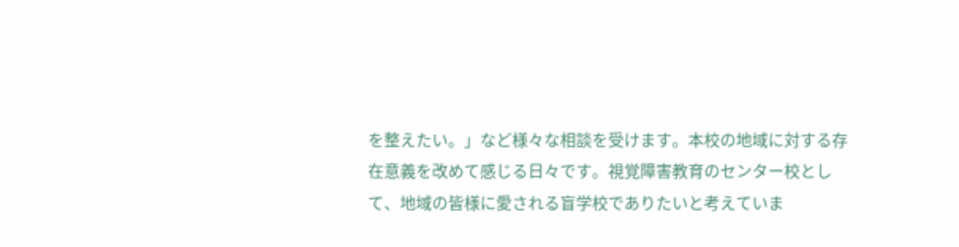を整えたい。」など様々な相談を受けます。本校の地域に対する存在意義を改めて感じる日々です。視覚障害教育のセンター校として、地域の皆様に愛される盲学校でありたいと考えていま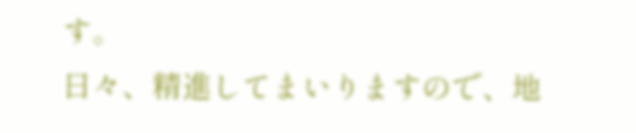す。
日々、精進してまいりますので、地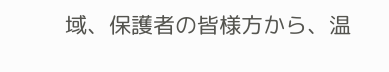域、保護者の皆様方から、温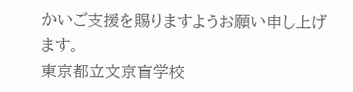かいご支援を賜りますようお願い申し上げます。
東京都立文京盲学校